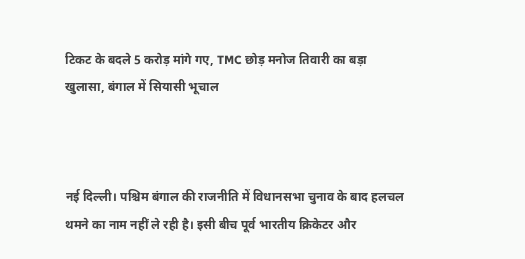टिकट के बदले 5 करोड़ मांगे गए, TMC छोड़ मनोज तिवारी का बड़ा खुलासा, बंगाल में सियासी भूचाल



नई दिल्ली। पश्चिम बंगाल की राजनीति में विधानसभा चुनाव के बाद हलचल थमने का नाम नहीं ले रही है। इसी बीच पूर्व भारतीय क्रिकेटर और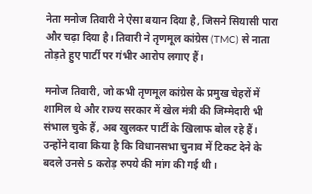नेता मनोज तिवारी ने ऐसा बयान दिया है, जिसने सियासी पारा और चढ़ा दिया है। तिवारी ने तृणमूल कांग्रेस (TMC) से नाता तोड़ते हुए पार्टी पर गंभीर आरोप लगाए हैं।

मनोज तिवारी, जो कभी तृणमूल कांग्रेस के प्रमुख चेहरों में शामिल थे और राज्य सरकार में खेल मंत्री की जिम्मेदारी भी संभाल चुके हैं, अब खुलकर पार्टी के खिलाफ बोल रहे हैं। उन्होंने दावा किया है कि विधानसभा चुनाव में टिकट देने के बदले उनसे 5 करोड़ रुपये की मांग की गई थी।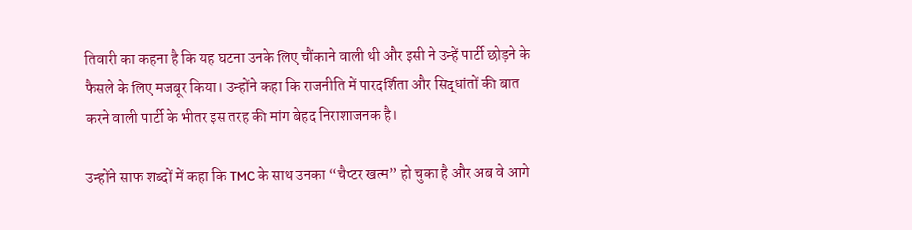तिवारी का कहना है कि यह घटना उनके लिए चौंकाने वाली थी और इसी ने उन्हें पार्टी छोड़ने के फैसले के लिए मजबूर किया। उन्होंने कहा कि राजनीति में पारदर्शिता और सिद्धांतों की बात करने वाली पार्टी के भीतर इस तरह की मांग बेहद निराशाजनक है।

उन्होंने साफ शब्दों में कहा कि TMC के साथ उनका “चैप्टर खत्म” हो चुका है और अब वे आगे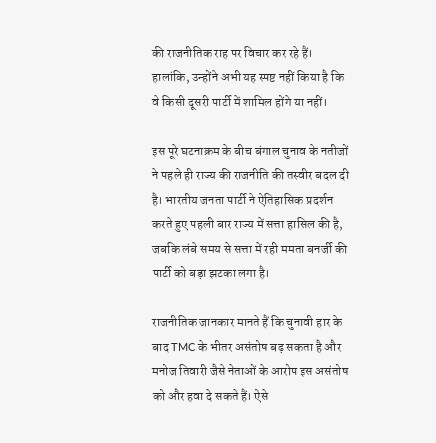की राजनीतिक राह पर विचार कर रहे हैं। हालांकि, उन्होंने अभी यह स्पष्ट नहीं किया है कि वे किसी दूसरी पार्टी में शामिल होंगे या नहीं।

इस पूरे घटनाक्रम के बीच बंगाल चुनाव के नतीजों ने पहले ही राज्य की राजनीति की तस्वीर बदल दी है। भारतीय जनता पार्टी ने ऐतिहासिक प्रदर्शन करते हुए पहली बार राज्य में सत्ता हासिल की है, जबकि लंबे समय से सत्ता में रही ममता बनर्जी की पार्टी को बड़ा झटका लगा है।

राजनीतिक जानकार मानते हैं कि चुनावी हार के बाद TMC के भीतर असंतोष बढ़ सकता है और मनोज तिवारी जैसे नेताओं के आरोप इस असंतोष को और हवा दे सकते हैं। ऐसे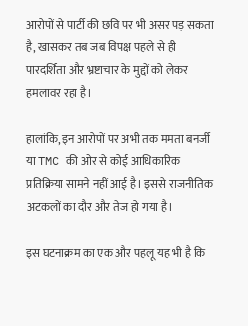आरोपों से पार्टी की छवि पर भी असर पड़ सकता है, खासकर तब जब विपक्ष पहले से ही पारदर्शिता और भ्रष्टाचार के मुद्दों को लेकर हमलावर रहा है।

हालांकि, इन आरोपों पर अभी तक ममता बनर्जी या TMC की ओर से कोई आधिकारिक प्रतिक्रिया सामने नहीं आई है। इससे राजनीतिक अटकलों का दौर और तेज हो गया है।

इस घटनाक्रम का एक और पहलू यह भी है कि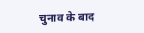चुनाव के बाद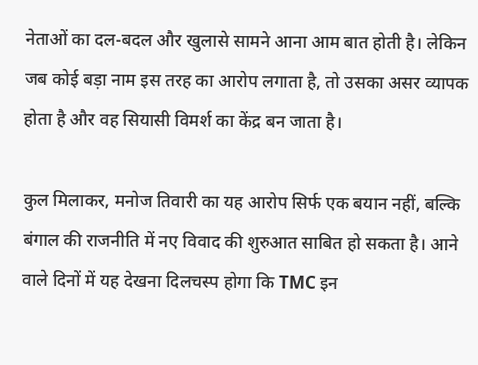नेताओं का दल-बदल और खुलासे सामने आना आम बात होती है। लेकिन जब कोई बड़ा नाम इस तरह का आरोप लगाता है, तो उसका असर व्यापक होता है और वह सियासी विमर्श का केंद्र बन जाता है।

कुल मिलाकर, मनोज तिवारी का यह आरोप सिर्फ एक बयान नहीं, बल्कि बंगाल की राजनीति में नए विवाद की शुरुआत साबित हो सकता है। आने वाले दिनों में यह देखना दिलचस्प होगा कि TMC इन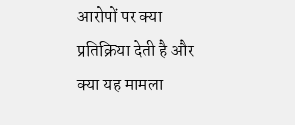आरोपों पर क्या प्रतिक्रिया देती है और क्या यह मामला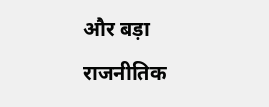और बड़ा राजनीतिक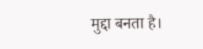मुद्दा बनता है।